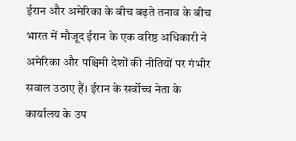ईरान और अमेरिका के बीच बढ़ते तनाव के बीच भारत में मौजूद ईरान के एक वरिष्ठ अधिकारी ने अमेरिका और पश्चिमी देशों की नीतियों पर गंभीर सवाल उठाए हैं। ईरान के सर्वोच्च नेता के कार्यालय के उप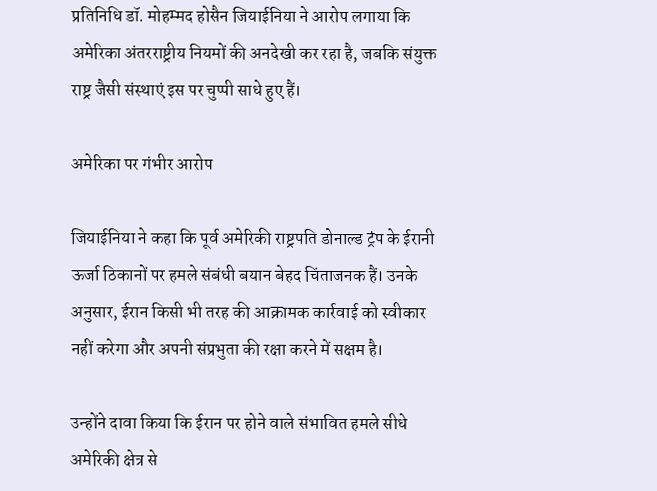प्रतिनिधि डॉ. मोहम्मद होसैन जियाईनिया ने आरोप लगाया कि अमेरिका अंतरराष्ट्रीय नियमों की अनदेखी कर रहा है, जबकि संयुक्त राष्ट्र जैसी संस्थाएं इस पर चुप्पी साधे हुए हैं।

अमेरिका पर गंभीर आरोप

जियाईनिया ने कहा कि पूर्व अमेरिकी राष्ट्रपति डोनाल्ड ट्रंप के ईरानी ऊर्जा ठिकानों पर हमले संबंधी बयान बेहद चिंताजनक हैं। उनके अनुसार, ईरान किसी भी तरह की आक्रामक कार्रवाई को स्वीकार नहीं करेगा और अपनी संप्रभुता की रक्षा करने में सक्षम है।

उन्होंने दावा किया कि ईरान पर होने वाले संभावित हमले सीधे अमेरिकी क्षेत्र से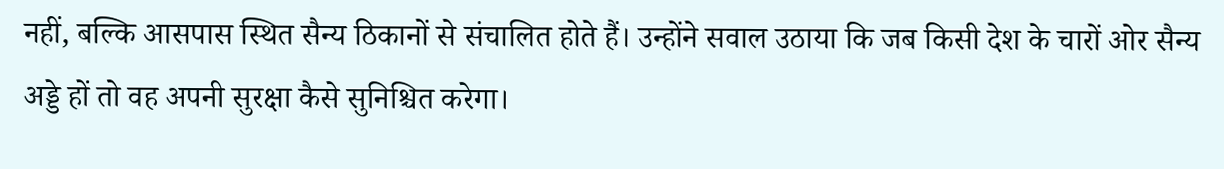नहीं, बल्कि आसपास स्थित सैन्य ठिकानों से संचालित होते हैं। उन्होंने सवाल उठाया कि जब किसी देश के चारों ओर सैन्य अड्डे हों तो वह अपनी सुरक्षा कैसे सुनिश्चित करेगा।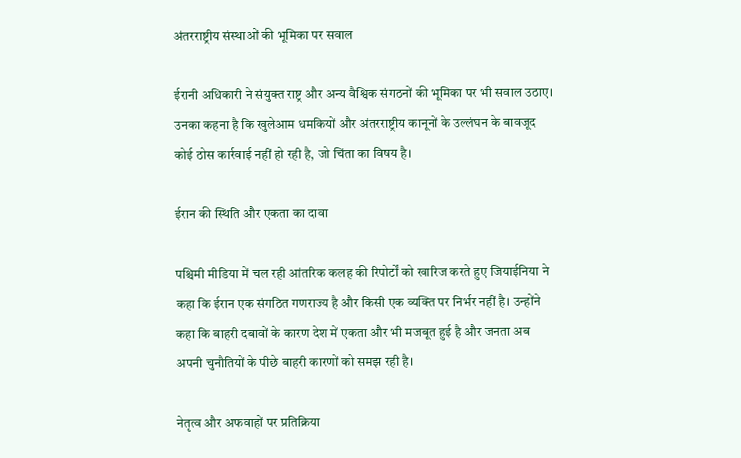अंतरराष्ट्रीय संस्थाओं की भूमिका पर सवाल

ईरानी अधिकारी ने संयुक्त राष्ट्र और अन्य वैश्विक संगठनों की भूमिका पर भी सवाल उठाए। उनका कहना है कि खुलेआम धमकियों और अंतरराष्ट्रीय कानूनों के उल्लंघन के बावजूद कोई ठोस कार्रवाई नहीं हो रही है, जो चिंता का विषय है।

ईरान की स्थिति और एकता का दावा

पश्चिमी मीडिया में चल रही आंतरिक कलह की रिपोर्टों को खारिज करते हुए जियाईनिया ने कहा कि ईरान एक संगठित गणराज्य है और किसी एक व्यक्ति पर निर्भर नहीं है। उन्होंने कहा कि बाहरी दबावों के कारण देश में एकता और भी मजबूत हुई है और जनता अब अपनी चुनौतियों के पीछे बाहरी कारणों को समझ रही है।

नेतृत्व और अफवाहों पर प्रतिक्रिया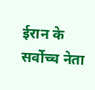ईरान के सर्वोच्च नेता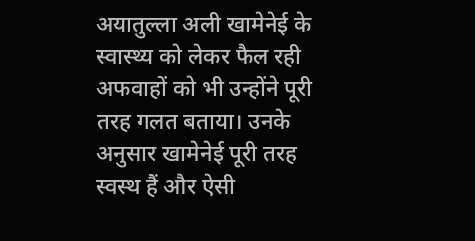अयातुल्ला अली खामेनेई के स्वास्थ्य को लेकर फैल रही अफवाहों को भी उन्होंने पूरी तरह गलत बताया। उनके अनुसार खामेनेई पूरी तरह स्वस्थ हैं और ऐसी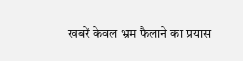खबरें केवल भ्रम फैलाने का प्रयास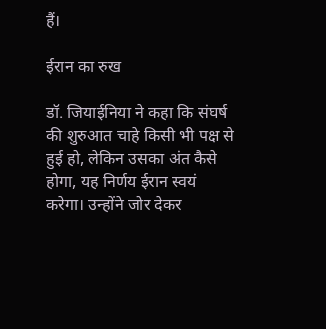हैं।

ईरान का रुख

डॉ. जियाईनिया ने कहा कि संघर्ष की शुरुआत चाहे किसी भी पक्ष से हुई हो, लेकिन उसका अंत कैसे होगा, यह निर्णय ईरान स्वयं करेगा। उन्होंने जोर देकर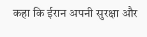कहा कि ईरान अपनी सुरक्षा और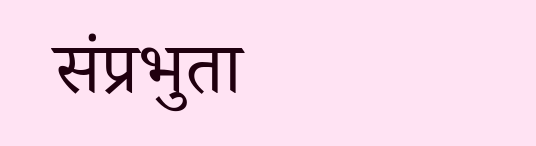संप्रभुता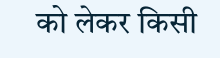को लेकर किसी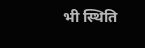भी स्थिति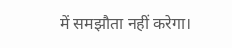में समझौता नहीं करेगा।